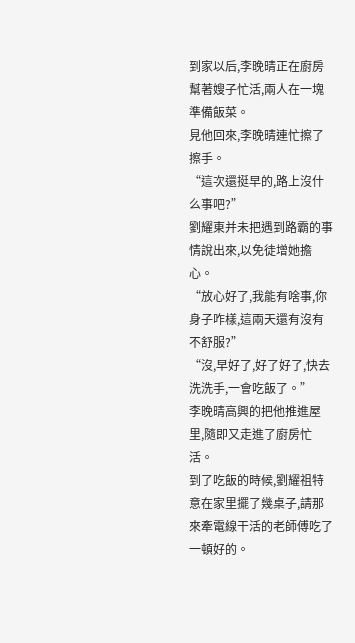到家以后,李晚晴正在廚房幫著嫂子忙活,兩人在一塊準備飯菜。
見他回來,李晚晴連忙擦了擦手。
“這次還挺早的,路上沒什么事吧?”
劉耀東并未把遇到路霸的事情說出來,以免徒增她擔心。
“放心好了,我能有啥事,你身子咋樣,這兩天還有沒有不舒服?”
“沒,早好了,好了好了,快去洗洗手,一會吃飯了。”
李晚晴高興的把他推進屋里,隨即又走進了廚房忙活。
到了吃飯的時候,劉耀祖特意在家里擺了幾桌子,請那來牽電線干活的老師傅吃了一頓好的。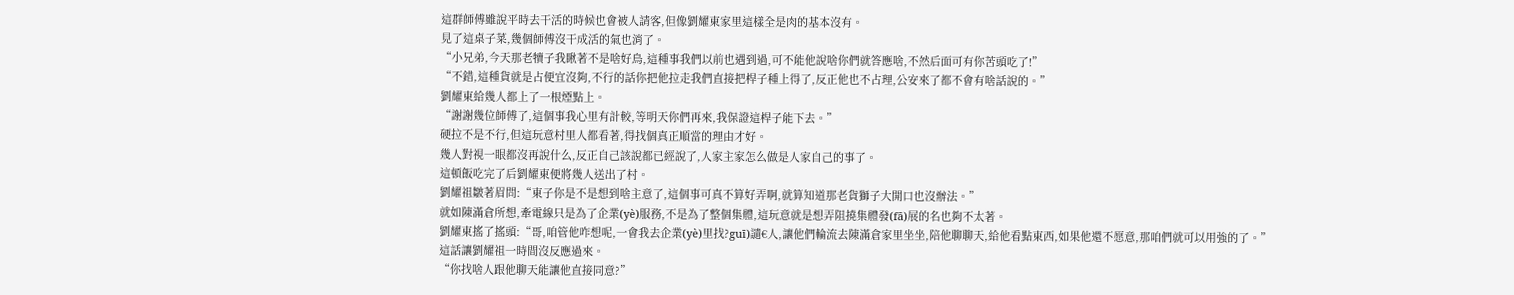這群師傅雖說平時去干活的時候也會被人請客,但像劉耀東家里這樣全是肉的基本沒有。
見了這桌子菜,幾個師傅沒干成活的氣也消了。
“小兄弟,今天那老犢子我瞅著不是啥好鳥,這種事我們以前也遇到過,可不能他說啥你們就答應啥,不然后面可有你苦頭吃了!”
“不錯,這種貨就是占便宜沒夠,不行的話你把他拉走我們直接把桿子種上得了,反正他也不占理,公安來了都不會有啥話說的。”
劉耀東給幾人都上了一根煙點上。
“謝謝幾位師傅了,這個事我心里有計較,等明天你們再來,我保證這桿子能下去。”
硬拉不是不行,但這玩意村里人都看著,得找個真正順當的理由才好。
幾人對視一眼都沒再說什么,反正自己該說都已經說了,人家主家怎么做是人家自己的事了。
這頓飯吃完了后劉耀東便將幾人送出了村。
劉耀祖皺著眉問:“東子你是不是想到啥主意了,這個事可真不算好弄啊,就算知道那老貨獅子大開口也沒辦法。”
就如陳滿倉所想,牽電線只是為了企業(yè)服務,不是為了整個集體,這玩意就是想弄阻撓集體發(fā)展的名也夠不太著。
劉耀東搖了搖頭:“哥,咱管他咋想呢,一會我去企業(yè)里找?guī)讉€人,讓他們輪流去陳滿倉家里坐坐,陪他聊聊天,給他看點東西,如果他還不愿意,那咱們就可以用強的了。”
這話讓劉耀祖一時間沒反應過來。
“你找啥人跟他聊天能讓他直接同意?”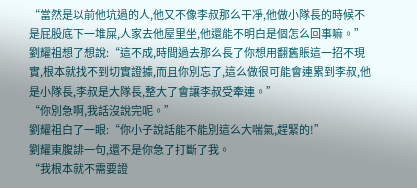“當然是以前他坑過的人,他又不像李叔那么干凈,他做小隊長的時候不是屁股底下一堆屎,人家去他屋里坐,他還能不明白是個怎么回事嘛。”
劉耀祖想了想說:“這不成,時間過去那么長了你想用翻舊賬這一招不現實,根本就找不到切實證據,而且你別忘了,這么做很可能會連累到李叔,他是小隊長,李叔是大隊長,整大了會讓李叔受牽連。”
“你別急啊,我話沒說完呢。”
劉耀祖白了一眼:“你小子說話能不能別這么大喘氣,趕緊的!”
劉耀東腹誹一句,還不是你急了打斷了我。
“我根本就不需要證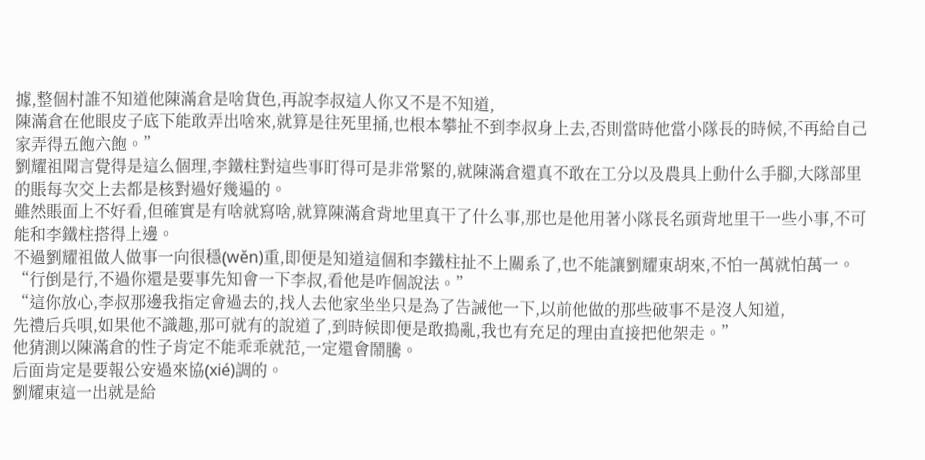據,整個村誰不知道他陳滿倉是啥貨色,再說李叔這人你又不是不知道,
陳滿倉在他眼皮子底下能敢弄出啥來,就算是往死里捅,也根本攀扯不到李叔身上去,否則當時他當小隊長的時候,不再給自己家弄得五飽六飽。”
劉耀祖聞言覺得是這么個理,李鐵柱對這些事盯得可是非常緊的,就陳滿倉還真不敢在工分以及農具上動什么手腳,大隊部里的賬每次交上去都是核對過好幾遍的。
雖然賬面上不好看,但確實是有啥就寫啥,就算陳滿倉背地里真干了什么事,那也是他用著小隊長名頭背地里干一些小事,不可能和李鐵柱搭得上邊。
不過劉耀祖做人做事一向很穩(wěn)重,即便是知道這個和李鐵柱扯不上關系了,也不能讓劉耀東胡來,不怕一萬就怕萬一。
“行倒是行,不過你還是要事先知會一下李叔,看他是咋個說法。”
“這你放心,李叔那邊我指定會過去的,找人去他家坐坐只是為了告誡他一下,以前他做的那些破事不是沒人知道,
先禮后兵唄,如果他不識趣,那可就有的說道了,到時候即便是敢搗亂,我也有充足的理由直接把他架走。”
他猜測以陳滿倉的性子肯定不能乖乖就范,一定還會鬧騰。
后面肯定是要報公安過來協(xié)調的。
劉耀東這一出就是給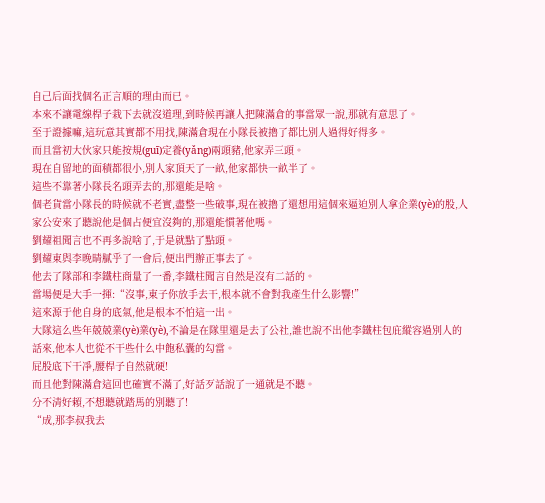自己后面找個名正言順的理由而已。
本來不讓電線桿子栽下去就沒道理,到時候再讓人把陳滿倉的事當眾一說,那就有意思了。
至于證據嘛,這玩意其實都不用找,陳滿倉現在小隊長被擼了都比別人過得好得多。
而且當初大伙家只能按規(guī)定養(yǎng)兩頭豬,他家弄三頭。
現在自留地的面積都很小,別人家頂天了一畝,他家都快一畝半了。
這些不靠著小隊長名頭弄去的,那還能是啥。
個老貨當小隊長的時候就不老實,盡整一些破事,現在被擼了還想用這個來逼迫別人拿企業(yè)的股,人家公安來了聽說他是個占便宜沒夠的,那還能慣著他嗎。
劉耀祖聞言也不再多說啥了,于是就點了點頭。
劉耀東與李晚晴膩乎了一會后,便出門辦正事去了。
他去了隊部和李鐵柱商量了一番,李鐵柱聞言自然是沒有二話的。
當場便是大手一揮:“沒事,東子你放手去干,根本就不會對我產生什么影響!”
這來源于他自身的底氣,他是根本不怕這一出。
大隊這么些年兢兢業(yè)業(yè),不論是在隊里還是去了公社,誰也說不出他李鐵柱包庇縱容過別人的話來,他本人也從不干些什么中飽私囊的勾當。
屁股底下干凈,腰桿子自然就硬!
而且他對陳滿倉這回也確實不滿了,好話歹話說了一通就是不聽。
分不清好賴,不想聽就踏馬的別聽了!
“成,那李叔我去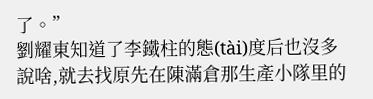了。”
劉耀東知道了李鐵柱的態(tài)度后也沒多說啥,就去找原先在陳滿倉那生產小隊里的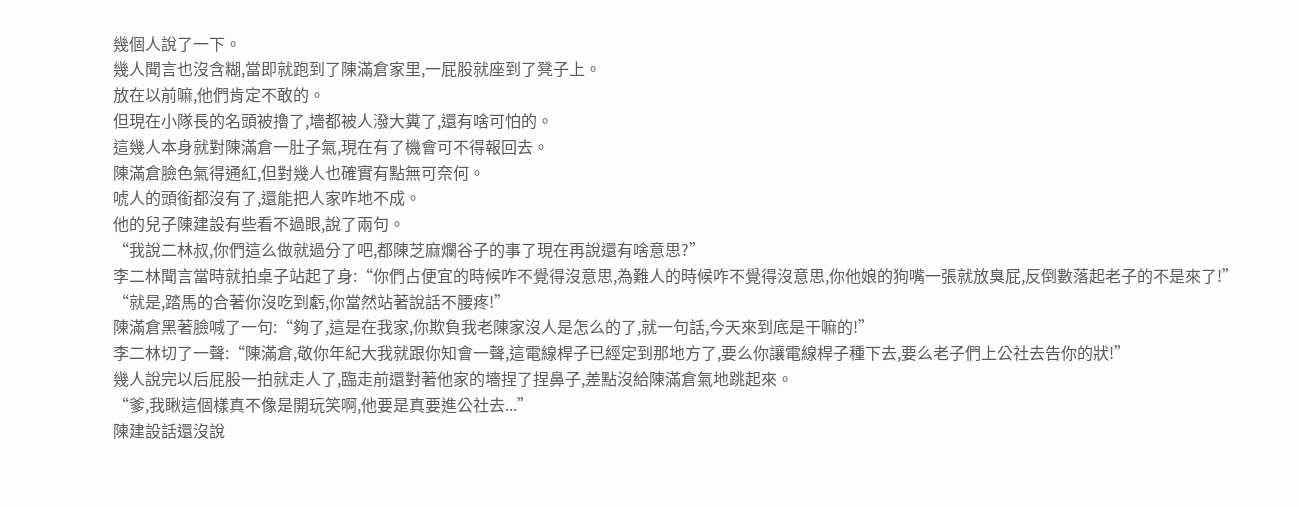幾個人說了一下。
幾人聞言也沒含糊,當即就跑到了陳滿倉家里,一屁股就座到了凳子上。
放在以前嘛,他們肯定不敢的。
但現在小隊長的名頭被擼了,墻都被人潑大糞了,還有啥可怕的。
這幾人本身就對陳滿倉一肚子氣,現在有了機會可不得報回去。
陳滿倉臉色氣得通紅,但對幾人也確實有點無可奈何。
唬人的頭銜都沒有了,還能把人家咋地不成。
他的兒子陳建設有些看不過眼,說了兩句。
“我說二林叔,你們這么做就過分了吧,都陳芝麻爛谷子的事了現在再說還有啥意思?”
李二林聞言當時就拍桌子站起了身:“你們占便宜的時候咋不覺得沒意思,為難人的時候咋不覺得沒意思,你他娘的狗嘴一張就放臭屁,反倒數落起老子的不是來了!”
“就是,踏馬的合著你沒吃到虧,你當然站著說話不腰疼!”
陳滿倉黑著臉喊了一句:“夠了,這是在我家,你欺負我老陳家沒人是怎么的了,就一句話,今天來到底是干嘛的!”
李二林切了一聲:“陳滿倉,敬你年紀大我就跟你知會一聲,這電線桿子已經定到那地方了,要么你讓電線桿子種下去,要么老子們上公社去告你的狀!”
幾人說完以后屁股一拍就走人了,臨走前還對著他家的墻捏了捏鼻子,差點沒給陳滿倉氣地跳起來。
“爹,我瞅這個樣真不像是開玩笑啊,他要是真要進公社去...”
陳建設話還沒說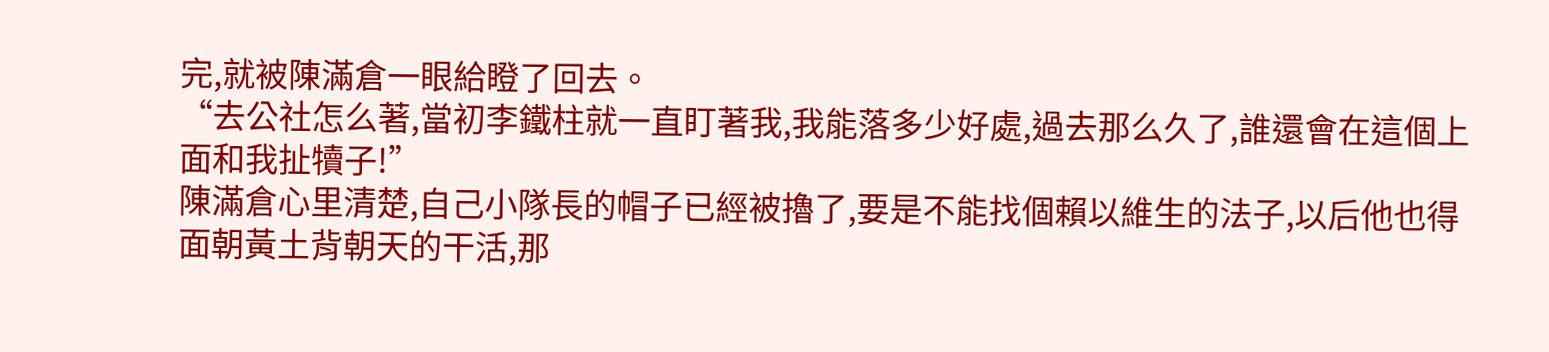完,就被陳滿倉一眼給瞪了回去。
“去公社怎么著,當初李鐵柱就一直盯著我,我能落多少好處,過去那么久了,誰還會在這個上面和我扯犢子!”
陳滿倉心里清楚,自己小隊長的帽子已經被擼了,要是不能找個賴以維生的法子,以后他也得面朝黃土背朝天的干活,那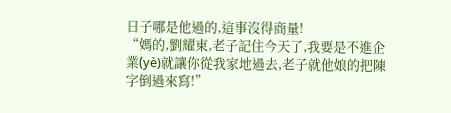日子哪是他過的,這事沒得商量!
“媽的,劉耀東,老子記住今天了,我要是不進企業(yè)就讓你從我家地過去,老子就他娘的把陳字倒過來寫!”